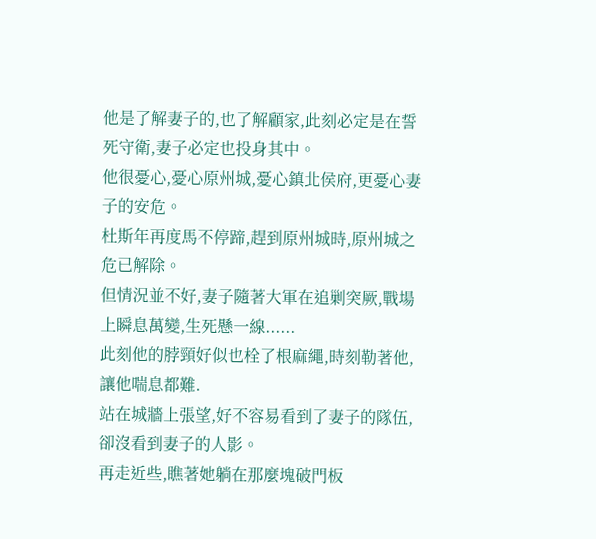他是了解妻子的,也了解顧家,此刻必定是在誓死守衛,妻子必定也投身其中。
他很憂心,憂心原州城,憂心鎮北侯府,更憂心妻子的安危。
杜斯年再度馬不停蹄,趕到原州城時,原州城之危已解除。
但情況並不好,妻子隨著大軍在追剿突厥,戰場上瞬息萬變,生死懸一線......
此刻他的脖頸好似也栓了根麻繩,時刻勒著他,讓他喘息都難.
站在城牆上張望,好不容易看到了妻子的隊伍,卻沒看到妻子的人影。
再走近些,瞧著她躺在那麼塊破門板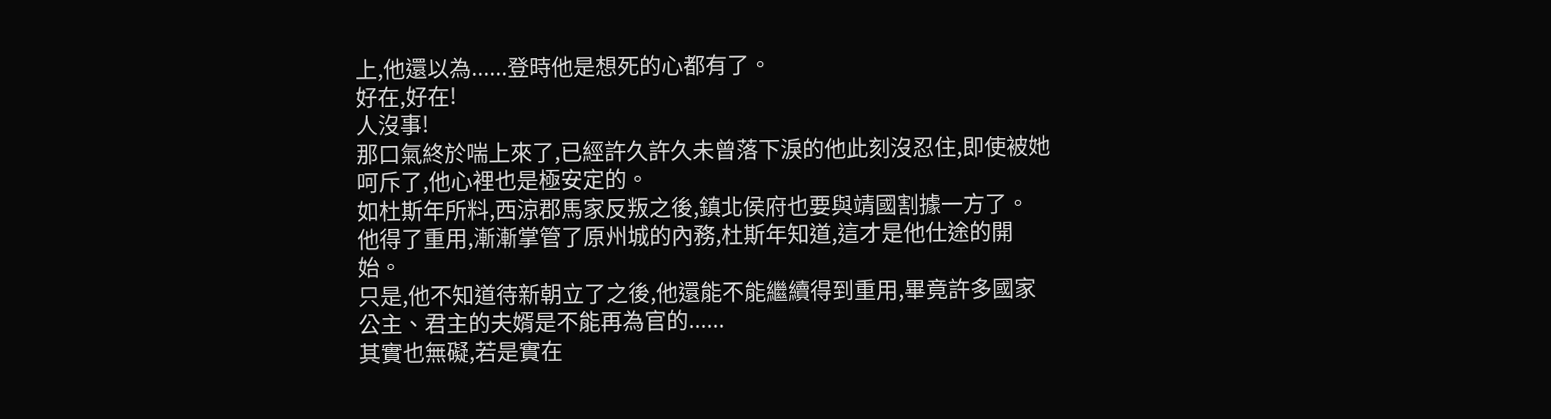上,他還以為......登時他是想死的心都有了。
好在,好在!
人沒事!
那口氣終於喘上來了,已經許久許久未曾落下淚的他此刻沒忍住,即使被她呵斥了,他心裡也是極安定的。
如杜斯年所料,西涼郡馬家反叛之後,鎮北侯府也要與靖國割據一方了。
他得了重用,漸漸掌管了原州城的內務,杜斯年知道,這才是他仕途的開始。
只是,他不知道待新朝立了之後,他還能不能繼續得到重用,畢竟許多國家公主、君主的夫婿是不能再為官的......
其實也無礙,若是實在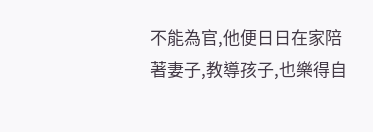不能為官,他便日日在家陪著妻子,教導孩子,也樂得自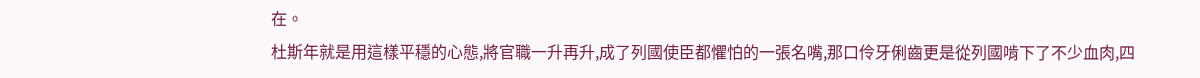在。
杜斯年就是用這樣平穩的心態,將官職一升再升,成了列國使臣都懼怕的一張名嘴,那口伶牙俐齒更是從列國啃下了不少血肉,四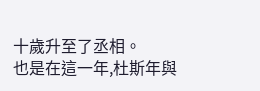十歲升至了丞相。
也是在這一年,杜斯年與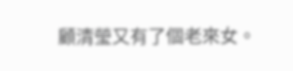顧清瑩又有了個老來女。